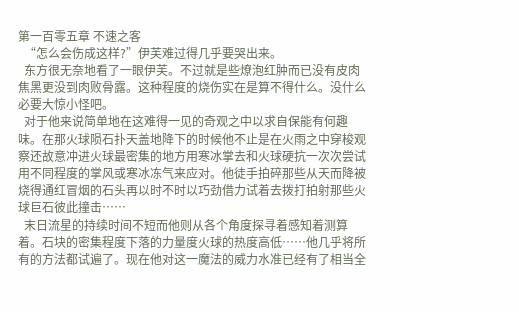第一百零五章 不速之客
  “怎么会伤成这样?”伊芙难过得几乎要哭出来。
  东方很无奈地看了一眼伊芙。不过就是些燎泡红肿而已没有皮肉焦黑更没到肉败骨露。这种程度的烧伤实在是算不得什么。没什么必要大惊小怪吧。
  对于他来说简单地在这难得一见的奇观之中以求自保能有何趣味。在那火球陨石扑天盖地降下的时候他不止是在火雨之中穿梭观察还故意冲进火球最密集的地方用寒冰掌去和火球硬抗一次次尝试用不同程度的掌风或寒冰冻气来应对。他徒手拍碎那些从天而降被烧得通红冒烟的石头再以时不时以巧劲借力试着去拨打拍射那些火球巨石彼此撞击……
  末日流星的持续时间不短而他则从各个角度探寻着感知着测算着。石块的密集程度下落的力量度火球的热度高低……他几乎将所有的方法都试遍了。现在他对这一魔法的威力水准已经有了相当全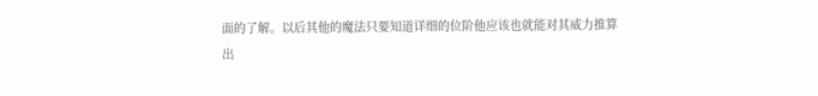面的了解。以后其他的魔法只要知道详细的位阶他应该也就能对其威力推算出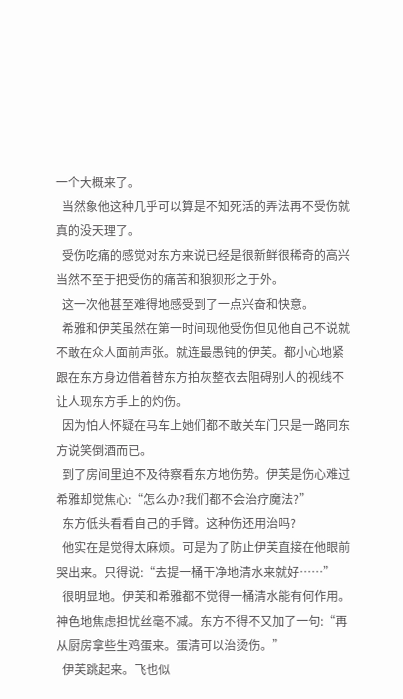一个大概来了。
  当然象他这种几乎可以算是不知死活的弄法再不受伤就真的没天理了。
  受伤吃痛的感觉对东方来说已经是很新鲜很稀奇的高兴当然不至于把受伤的痛苦和狼狈形之于外。
  这一次他甚至难得地感受到了一点兴奋和快意。
  希雅和伊芙虽然在第一时间现他受伤但见他自己不说就不敢在众人面前声张。就连最愚钝的伊芙。都小心地紧跟在东方身边借着替东方拍灰整衣去阻碍别人的视线不让人现东方手上的灼伤。
  因为怕人怀疑在马车上她们都不敢关车门只是一路同东方说笑倒酒而已。
  到了房间里迫不及待察看东方地伤势。伊芙是伤心难过希雅却觉焦心:“怎么办?我们都不会治疗魔法?”
  东方低头看看自己的手臂。这种伤还用治吗?
  他实在是觉得太麻烦。可是为了防止伊芙直接在他眼前哭出来。只得说:“去提一桶干净地清水来就好……”
  很明显地。伊芙和希雅都不觉得一桶清水能有何作用。神色地焦虑担忧丝毫不减。东方不得不又加了一句:“再从厨房拿些生鸡蛋来。蛋清可以治烫伤。”
  伊芙跳起来。飞也似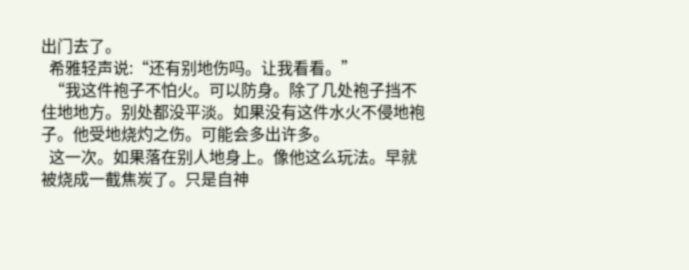出门去了。
  希雅轻声说:“还有别地伤吗。让我看看。”
  “我这件袍子不怕火。可以防身。除了几处袍子挡不住地地方。别处都没平淡。如果没有这件水火不侵地袍子。他受地烧灼之伤。可能会多出许多。
  这一次。如果落在别人地身上。像他这么玩法。早就被烧成一截焦炭了。只是自神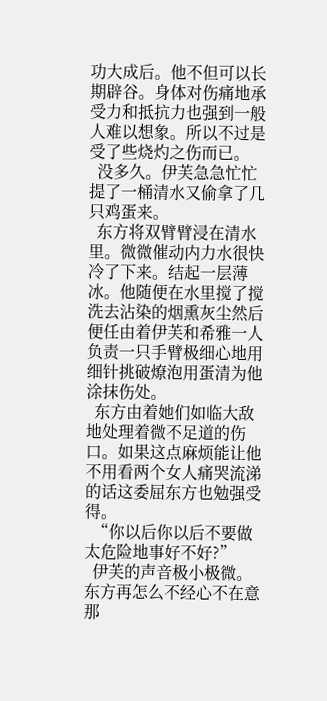功大成后。他不但可以长期辟谷。身体对伤痛地承受力和抵抗力也强到一般人难以想象。所以不过是受了些烧灼之伤而已。
  没多久。伊芙急急忙忙提了一桶清水又偷拿了几只鸡蛋来。
  东方将双臂臂浸在清水里。微微催动内力水很快冷了下来。结起一层薄冰。他随便在水里搅了搅洗去沾染的烟熏灰尘然后便任由着伊芙和希雅一人负责一只手臂极细心地用细针挑破燎泡用蛋清为他涂抹伤处。
  东方由着她们如临大敌地处理着微不足道的伤口。如果这点麻烦能让他不用看两个女人痛哭流涕的话这委屈东方也勉强受得。
  “你以后你以后不要做太危险地事好不好?”
  伊芙的声音极小极微。东方再怎么不经心不在意那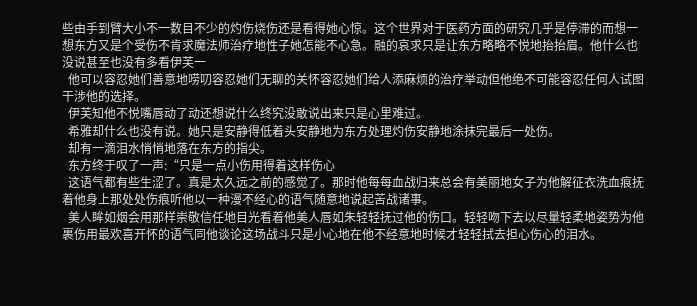些由手到臂大小不一数目不少的灼伤烧伤还是看得她心惊。这个世界对于医药方面的研究几乎是停滞的而想一想东方又是个受伤不肯求魔法师治疗地性子她怎能不心急。融的哀求只是让东方略略不悦地抬抬眉。他什么也没说甚至也没有多看伊芙一
  他可以容忍她们善意地唠叨容忍她们无聊的关怀容忍她们给人添麻烦的治疗举动但他绝不可能容忍任何人试图干涉他的选择。
  伊芙知他不悦嘴唇动了动还想说什么终究没敢说出来只是心里难过。
  希雅却什么也没有说。她只是安静得低着头安静地为东方处理灼伤安静地涂抹完最后一处伤。
  却有一滴泪水悄悄地落在东方的指尖。
  东方终于叹了一声:“只是一点小伤用得着这样伤心
  这语气都有些生涩了。真是太久远之前的感觉了。那时他每每血战归来总会有美丽地女子为他解征衣洗血痕抚着他身上那处处伤痕听他以一种漫不经心的语气随意地说起苦战诸事。
  美人眸如烟会用那样崇敬信任地目光看着他美人唇如朱轻轻抚过他的伤口。轻轻吻下去以尽量轻柔地姿势为他裹伤用最欢喜开怀的语气同他谈论这场战斗只是小心地在他不经意地时候才轻轻拭去担心伤心的泪水。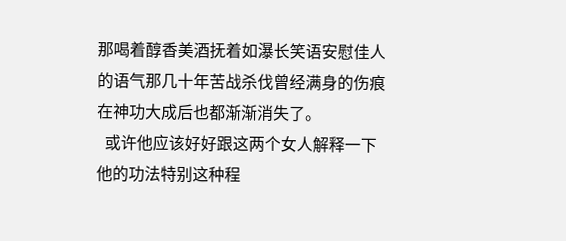那喝着醇香美酒抚着如瀑长笑语安慰佳人的语气那几十年苦战杀伐曾经满身的伤痕在神功大成后也都渐渐消失了。
  或许他应该好好跟这两个女人解释一下他的功法特别这种程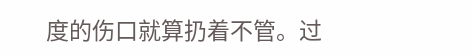度的伤口就算扔着不管。过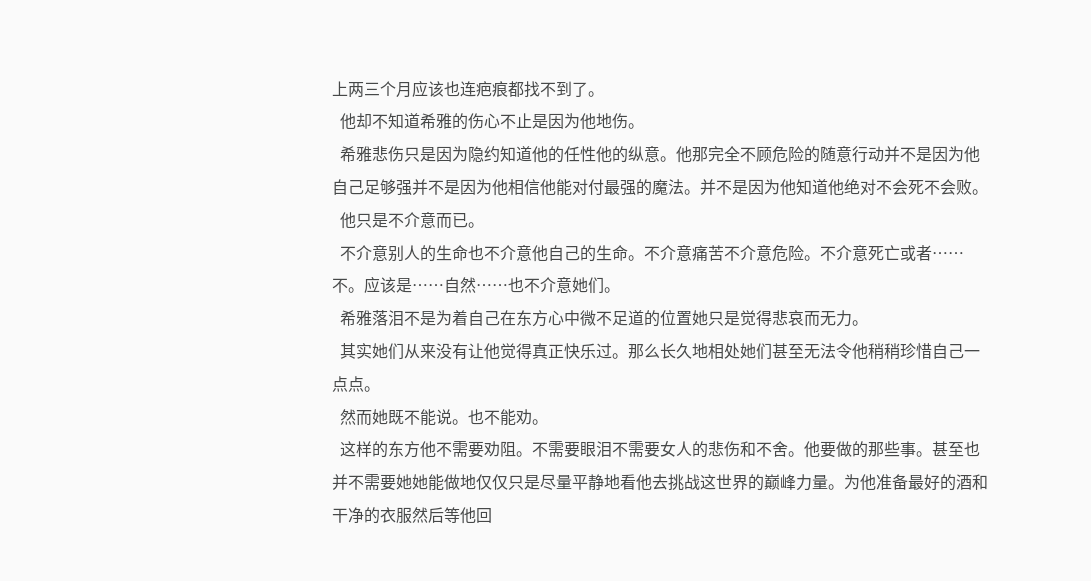上两三个月应该也连疤痕都找不到了。
  他却不知道希雅的伤心不止是因为他地伤。
  希雅悲伤只是因为隐约知道他的任性他的纵意。他那完全不顾危险的随意行动并不是因为他自己足够强并不是因为他相信他能对付最强的魔法。并不是因为他知道他绝对不会死不会败。
  他只是不介意而已。
  不介意别人的生命也不介意他自己的生命。不介意痛苦不介意危险。不介意死亡或者……不。应该是……自然……也不介意她们。
  希雅落泪不是为着自己在东方心中微不足道的位置她只是觉得悲哀而无力。
  其实她们从来没有让他觉得真正快乐过。那么长久地相处她们甚至无法令他稍稍珍惜自己一点点。
  然而她既不能说。也不能劝。
  这样的东方他不需要劝阻。不需要眼泪不需要女人的悲伤和不舍。他要做的那些事。甚至也并不需要她她能做地仅仅只是尽量平静地看他去挑战这世界的巅峰力量。为他准备最好的酒和干净的衣服然后等他回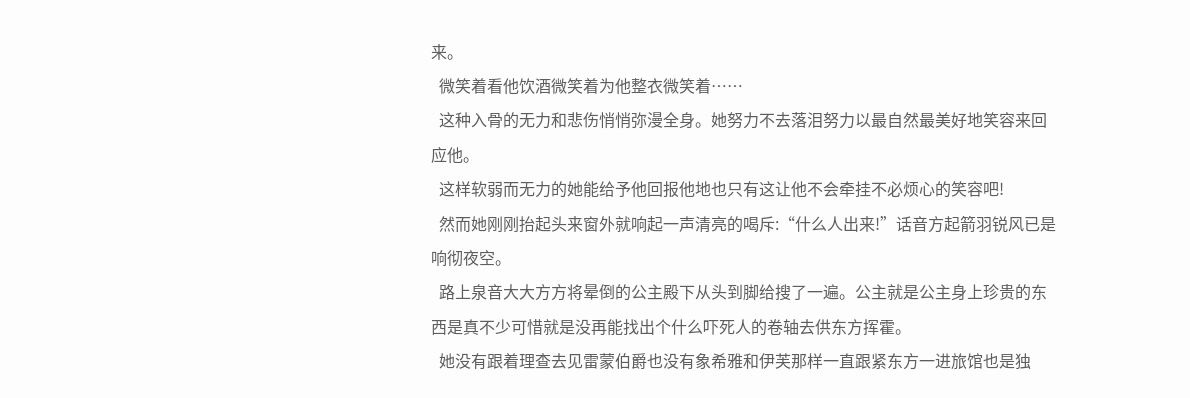来。
  微笑着看他饮酒微笑着为他整衣微笑着……
  这种入骨的无力和悲伤悄悄弥漫全身。她努力不去落泪努力以最自然最美好地笑容来回应他。
  这样软弱而无力的她能给予他回报他地也只有这让他不会牵挂不必烦心的笑容吧!
  然而她刚刚抬起头来窗外就响起一声清亮的喝斥:“什么人出来!”话音方起箭羽锐风已是响彻夜空。
  路上泉音大大方方将晕倒的公主殿下从头到脚给搜了一遍。公主就是公主身上珍贵的东西是真不少可惜就是没再能找出个什么吓死人的卷轴去供东方挥霍。
  她没有跟着理查去见雷蒙伯爵也没有象希雅和伊芙那样一直跟紧东方一进旅馆也是独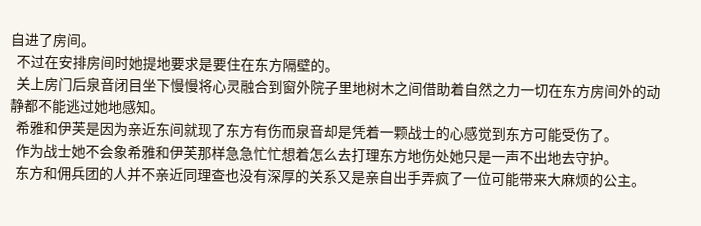自进了房间。
  不过在安排房间时她提地要求是要住在东方隔壁的。
  关上房门后泉音闭目坐下慢慢将心灵融合到窗外院子里地树木之间借助着自然之力一切在东方房间外的动静都不能逃过她地感知。
  希雅和伊芙是因为亲近东间就现了东方有伤而泉音却是凭着一颗战士的心感觉到东方可能受伤了。
  作为战士她不会象希雅和伊芙那样急急忙忙想着怎么去打理东方地伤处她只是一声不出地去守护。
  东方和佣兵团的人并不亲近同理查也没有深厚的关系又是亲自出手弄疯了一位可能带来大麻烦的公主。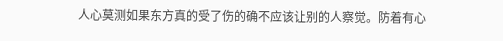人心莫测如果东方真的受了伤的确不应该让别的人察觉。防着有心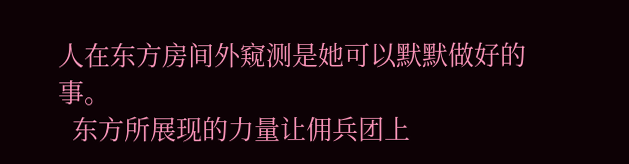人在东方房间外窥测是她可以默默做好的事。
  东方所展现的力量让佣兵团上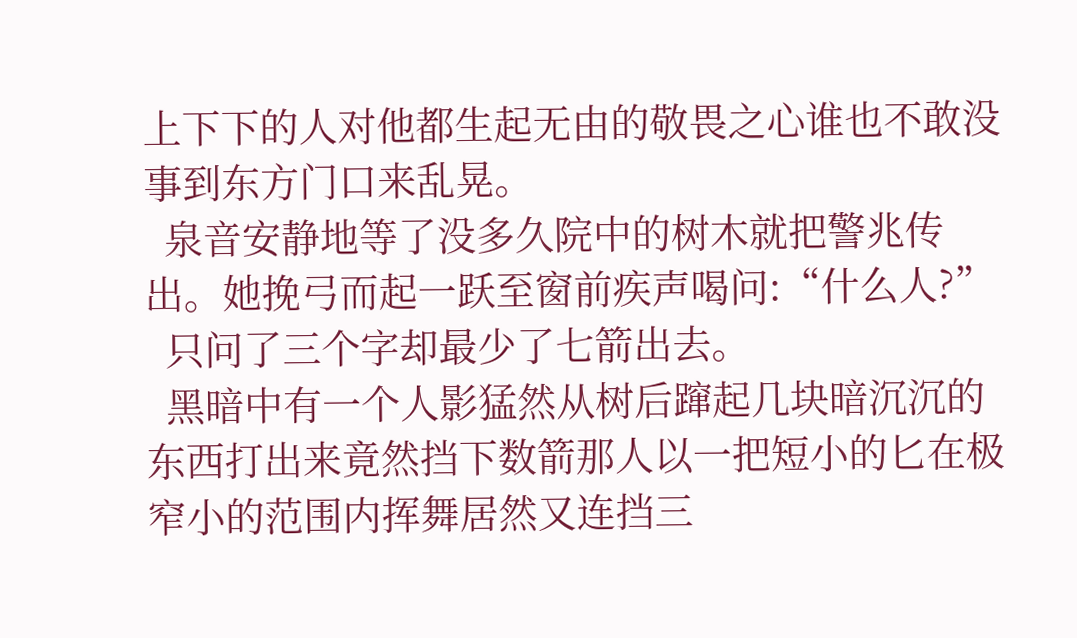上下下的人对他都生起无由的敬畏之心谁也不敢没事到东方门口来乱晃。
  泉音安静地等了没多久院中的树木就把警兆传出。她挽弓而起一跃至窗前疾声喝问:“什么人?”
  只问了三个字却最少了七箭出去。
  黑暗中有一个人影猛然从树后蹿起几块暗沉沉的东西打出来竟然挡下数箭那人以一把短小的匕在极窄小的范围内挥舞居然又连挡三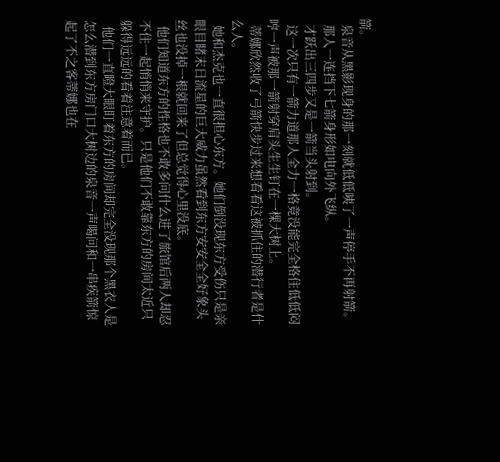箭。
  泉音从黑影现身的那一刻就低低咦了一声停手不再射箭。
  那人一连挡下七箭身形如电向外飞纵。
  才跃出三四步又是一箭当头射到。
  这一次只有一箭力道那人全力一格竟没能完全格住低低闷哼一声被那一箭射穿肩头生生钉在一棵大树上。
  蒂娜欣然收了弓箭快步过来想看看这被抓住的潜行者是什么人。
  她和杰克也一直很担心东方。她们倒没现东方受伤只是亲眼目睹末日流星的巨大威力虽然看到东方安安全全好象头丝也没掉一根就回来了但总觉得心里没底。
  他们知道东方的性格也不敢多问什么进了旅馆后两人却忍不住一起悄悄来守护。只是他们不敢靠东方的房间太近只躲得远远的看着注意着而已。
  他们一直瞪大眼盯着东方的房间却完全没现那个黑衣人是怎么潜到东方房门口大树边的泉音一声喝问和一串疾箭惊起了不之客蒂娜也在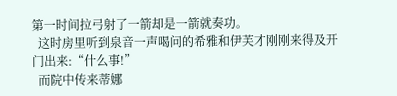第一时间拉弓射了一箭却是一箭就奏功。
  这时房里听到泉音一声喝问的希雅和伊芙才刚刚来得及开门出来:“什么事!”
  而院中传来蒂娜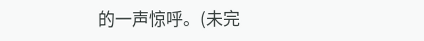的一声惊呼。(未完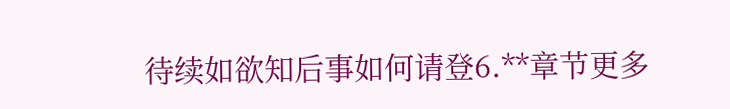待续如欲知后事如何请登6.**章节更多